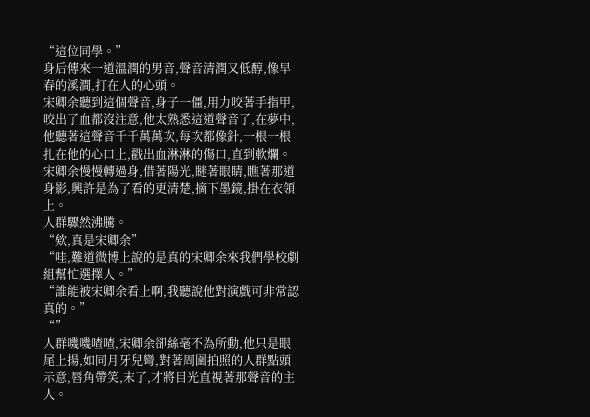“這位同學。”
身后傳來一道溫潤的男音,聲音清潤又低醇,像早春的溪澗,打在人的心頭。
宋卿余聽到這個聲音,身子一僵,用力咬著手指甲,咬出了血都沒注意,他太熟悉這道聲音了,在夢中,他聽著這聲音千千萬萬次,每次都像針,一根一根扎在他的心口上,戳出血淋淋的傷口,直到軟爛。
宋卿余慢慢轉過身,借著陽光,瞇著眼睛,瞧著那道身影,興許是為了看的更清楚,摘下墨鏡,掛在衣領上。
人群驟然沸騰。
“欸,真是宋卿余”
“哇,難道微博上說的是真的宋卿余來我們學校劇組幫忙選擇人。”
“誰能被宋卿余看上啊,我聽說他對演戲可非常認真的。”
“”
人群嘰嘰喳喳,宋卿余卻絲毫不為所動,他只是眼尾上揚,如同月牙兒彎,對著周圍拍照的人群點頭示意,唇角帶笑,末了,才將目光直視著那聲音的主人。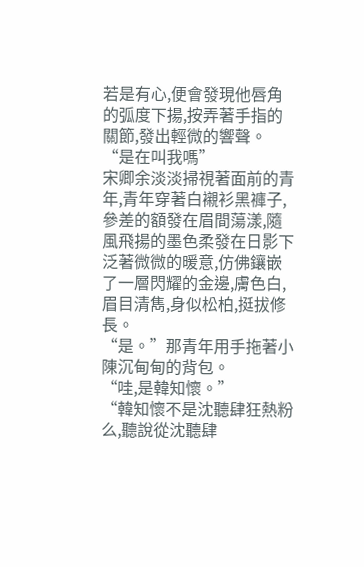若是有心,便會發現他唇角的弧度下揚,按弄著手指的關節,發出輕微的響聲。
“是在叫我嗎”
宋卿余淡淡掃視著面前的青年,青年穿著白襯衫黑褲子,參差的額發在眉間蕩漾,隨風飛揚的墨色柔發在日影下泛著微微的暖意,仿佛鑲嵌了一層閃耀的金邊,膚色白,眉目清雋,身似松柏,挺拔修長。
“是。”那青年用手拖著小陳沉甸甸的背包。
“哇,是韓知懷。”
“韓知懷不是沈聽肆狂熱粉么,聽說從沈聽肆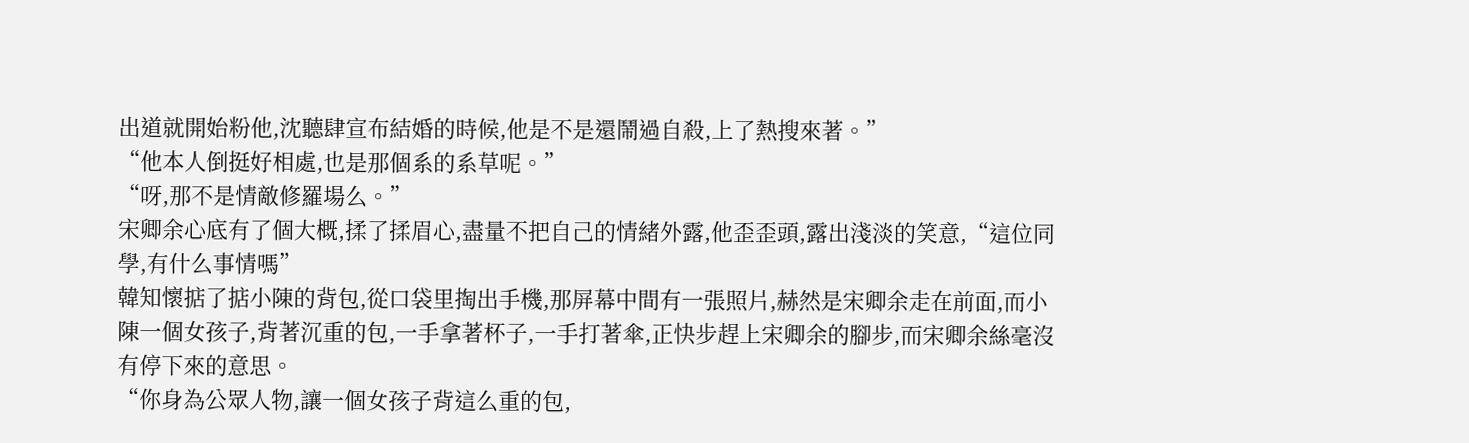出道就開始粉他,沈聽肆宣布結婚的時候,他是不是還鬧過自殺,上了熱搜來著。”
“他本人倒挺好相處,也是那個系的系草呢。”
“呀,那不是情敵修羅場么。”
宋卿余心底有了個大概,揉了揉眉心,盡量不把自己的情緒外露,他歪歪頭,露出淺淡的笑意,“這位同學,有什么事情嗎”
韓知懷掂了掂小陳的背包,從口袋里掏出手機,那屏幕中間有一張照片,赫然是宋卿余走在前面,而小陳一個女孩子,背著沉重的包,一手拿著杯子,一手打著傘,正快步趕上宋卿余的腳步,而宋卿余絲毫沒有停下來的意思。
“你身為公眾人物,讓一個女孩子背這么重的包,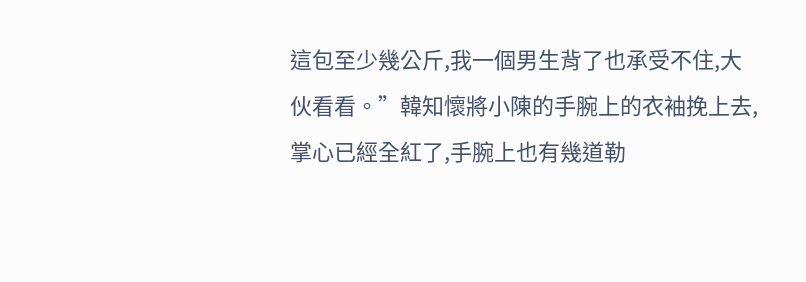這包至少幾公斤,我一個男生背了也承受不住,大伙看看。”韓知懷將小陳的手腕上的衣袖挽上去,掌心已經全紅了,手腕上也有幾道勒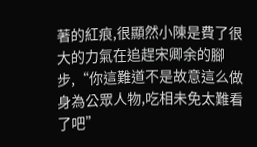著的紅痕,很顯然小陳是費了很大的力氣在追趕宋卿余的腳步,“你這難道不是故意這么做身為公眾人物,吃相未免太難看了吧”